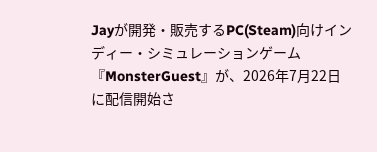Jayが開発・販売するPC(Steam)向けインディー・シミュレーションゲーム『MonsterGuest』が、2026年7月22日に配信開始さ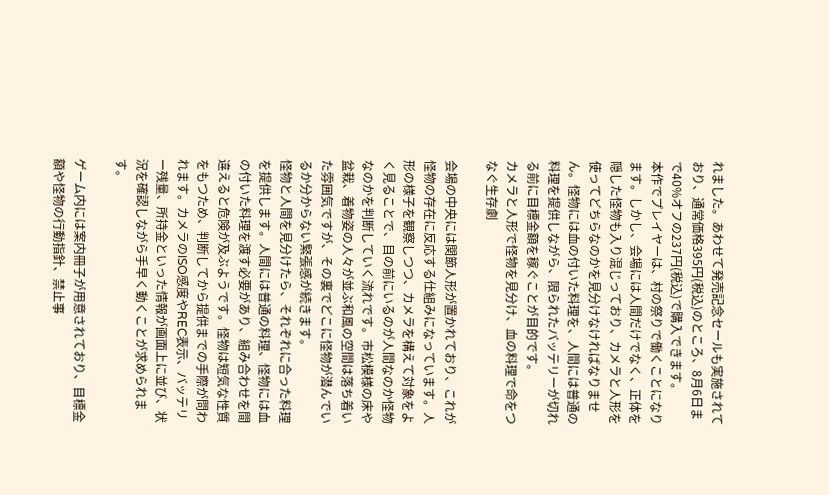れました。あわせて発売記念セールも実施されており、通常価格395円(税込)のところ、8月6日まで40%オフの237円(税込)で購入できます。
本作でプレイヤーは、村の祭りで働くことになります。しかし、会場には人間だけでなく、正体を隠した怪物も入り混じっており、カメラと人形を使ってどちらなのかを見分けなければなりません。怪物には血の付いた料理を、人間には普通の料理を提供しながら、限られたバッテリーが切れる前に目標金額を稼ぐことが目的です。
カメラと人形で怪物を見分け、血の料理で命をつなぐ生存劇

会場の中央には関節人形が置かれており、これが怪物の存在に反応する仕組みになっています。人形の様子を観察しつつ、カメラを構えて対象をよく見ることで、目の前にいるのが人間なのか怪物なのかを判断していく流れです。市松模様の床や盆栽、着物姿の人々が並ぶ和風の空間は落ち着いた雰囲気ですが、その裏でどこに怪物が潜んでいるか分からない緊張感が続きます。
怪物と人間を見分けたら、それぞれに合った料理を提供します。人間には普通の料理、怪物には血の付いた料理を渡す必要があり、組み合わせを間違えると危険が及ぶようです。怪物は短気な性質をもつため、判断してから提供までの手際が問われます。カメラのISO感度やREC表示、バッテリー残量、所持金といった情報が画面上に並び、状況を確認しながら手早く動くことが求められます。

ゲーム内には案内冊子が用意されており、目標金額や怪物の行動指針、禁止事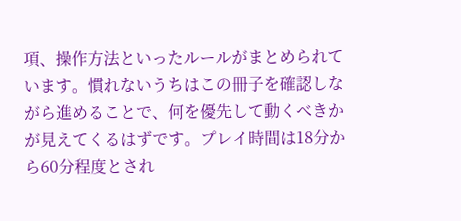項、操作方法といったルールがまとめられています。慣れないうちはこの冊子を確認しながら進めることで、何を優先して動くべきかが見えてくるはずです。プレイ時間は18分から60分程度とされ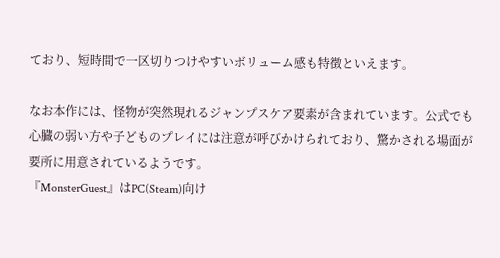ており、短時間で一区切りつけやすいボリューム感も特徴といえます。

なお本作には、怪物が突然現れるジャンプスケア要素が含まれています。公式でも心臓の弱い方や子どものプレイには注意が呼びかけられており、驚かされる場面が要所に用意されているようです。
『MonsterGuest』はPC(Steam)向け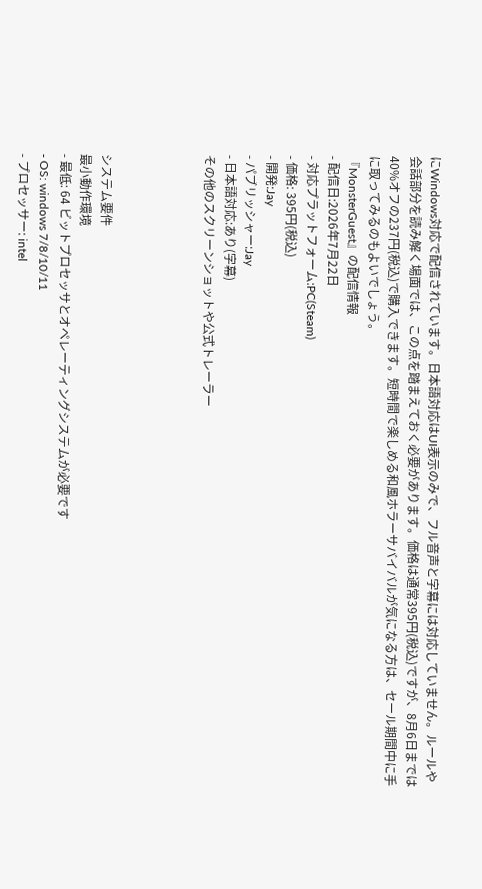にWindows対応で配信されています。日本語対応はUI表示のみで、フル音声と字幕には対応していません。ルールや会話部分を読み解く場面では、この点を踏まえておく必要があります。価格は通常395円(税込)ですが、8月6日までは40%オフの237円(税込)で購入できます。短時間で楽しめる和風ホラーサバイバルが気になる方は、セール期間中に手に取ってみるのもよいでしょう。
『MonsterGuest』の配信情報
- 配信日:2026年7月22日
- 対応プラットフォーム:PC(Steam)
- 価格: 395円(税込)
- 開発:Jay
- パブリッシャー:Jay
- 日本語対応:あり(字幕)
その他のスクリーンショットや公式トレーラー




システム要件
最小動作環境
- 最低: 64 ビットプロセッサとオペレーティングシステムが必要です
- OS: windows 7/8/10/11
- プロセッサー: intel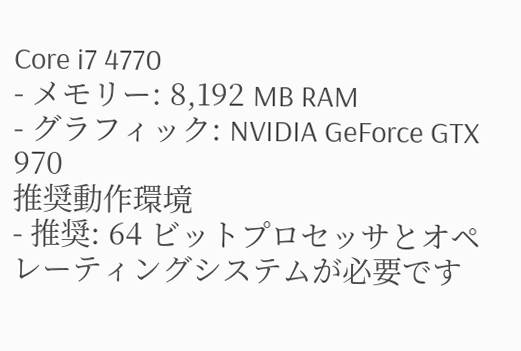Core i7 4770
- メモリー: 8,192 MB RAM
- グラフィック: NVIDIA GeForce GTX 970
推奨動作環境
- 推奨: 64 ビットプロセッサとオペレーティングシステムが必要です